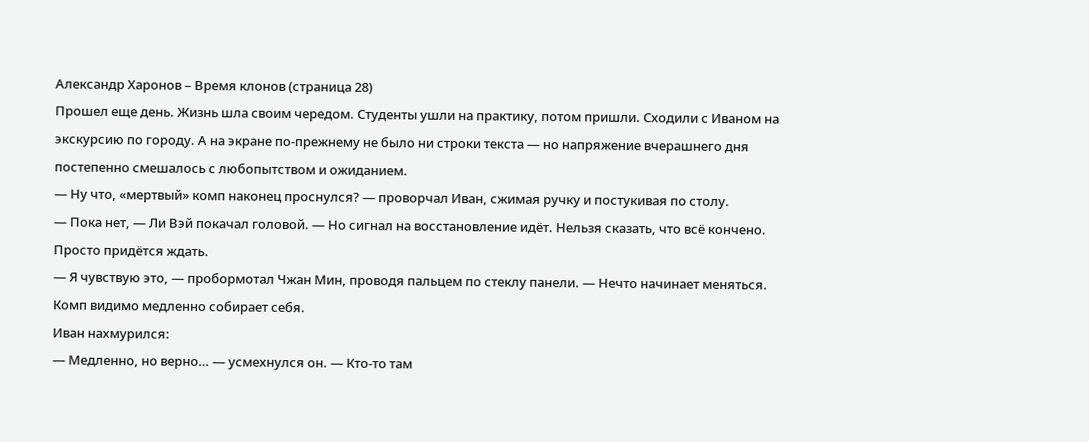Александр Харонов – Время клонов (страница 28)
Прошел еще день. Жизнь шла своим чередом. Студенты ушли на практику, потом пришли. Сходили с Иваном на экскурсию по городу. А на экране по-прежнему не было ни строки текста — но напряжение вчерашнего дня постепенно смешалось с любопытством и ожиданием.
— Ну что, «мертвый» комп наконец проснулся? — проворчал Иван, сжимая ручку и постукивая по столу.
— Пока нет, — Ли Вэй покачал головой. — Но сигнал на восстановление идёт. Нельзя сказать, что всё кончено. Просто придётся ждать.
— Я чувствую это, — пробормотал Чжан Мин, проводя пальцем по стеклу панели. — Нечто начинает меняться. Комп видимо медленно собирает себя.
Иван нахмурился:
— Медленно, но верно… — усмехнулся он. — Кто-то там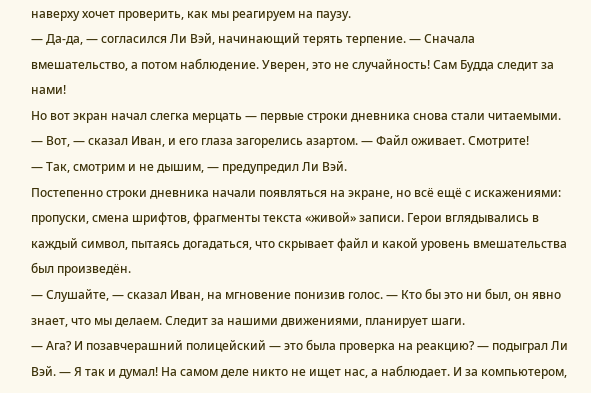наверху хочет проверить, как мы реагируем на паузу.
— Да-да, — согласился Ли Вэй, начинающий терять терпение. — Сначала вмешательство, а потом наблюдение. Уверен, это не случайность! Сам Будда следит за нами!
Но вот экран начал слегка мерцать — первые строки дневника снова стали читаемыми.
— Вот, — сказал Иван, и его глаза загорелись азартом. — Файл оживает. Смотрите!
— Так, смотрим и не дышим, — предупредил Ли Вэй.
Постепенно строки дневника начали появляться на экране, но всё ещё с искажениями: пропуски, смена шрифтов, фрагменты текста «живой» записи. Герои вглядывались в каждый символ, пытаясь догадаться, что скрывает файл и какой уровень вмешательства был произведён.
— Слушайте, — сказал Иван, на мгновение понизив голос. — Кто бы это ни был, он явно знает, что мы делаем. Следит за нашими движениями, планирует шаги.
— Ага? И позавчерашний полицейский — это была проверка на реакцию? — подыграл Ли Вэй. — Я так и думал! На самом деле никто не ищет нас, а наблюдает. И за компьютером,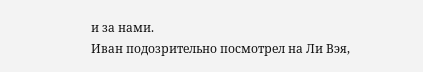и за нами.
Иван подозрительно посмотрел на Ли Вэя,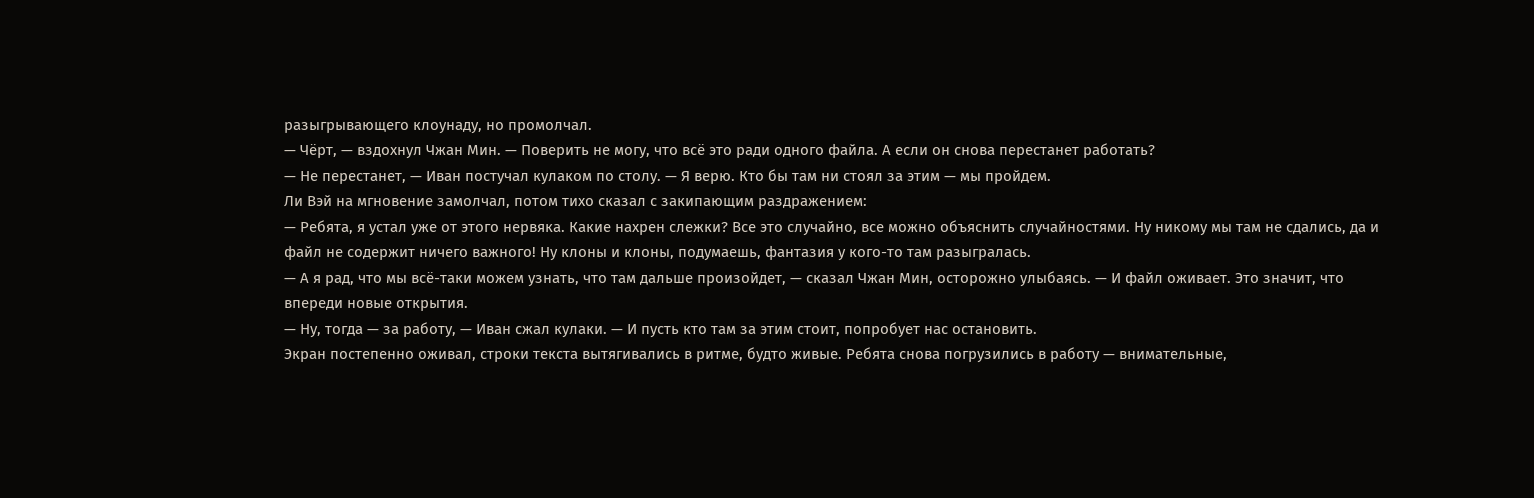разыгрывающего клоунаду, но промолчал.
— Чёрт, — вздохнул Чжан Мин. — Поверить не могу, что всё это ради одного файла. А если он снова перестанет работать?
— Не перестанет, — Иван постучал кулаком по столу. — Я верю. Кто бы там ни стоял за этим — мы пройдем.
Ли Вэй на мгновение замолчал, потом тихо сказал с закипающим раздражением:
— Ребята, я устал уже от этого нервяка. Какие нахрен слежки? Все это случайно, все можно объяснить случайностями. Ну никому мы там не сдались, да и файл не содержит ничего важного! Ну клоны и клоны, подумаешь, фантазия у кого-то там разыгралась.
— А я рад, что мы всё-таки можем узнать, что там дальше произойдет, — сказал Чжан Мин, осторожно улыбаясь. — И файл оживает. Это значит, что впереди новые открытия.
— Ну, тогда — за работу, — Иван сжал кулаки. — И пусть кто там за этим стоит, попробует нас остановить.
Экран постепенно оживал, строки текста вытягивались в ритме, будто живые. Ребята снова погрузились в работу — внимательные,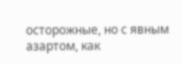осторожные, но с явным азартом, как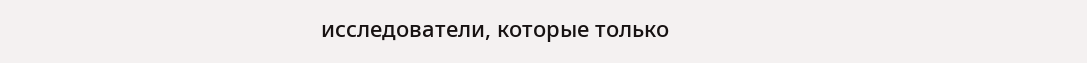исследователи, которые только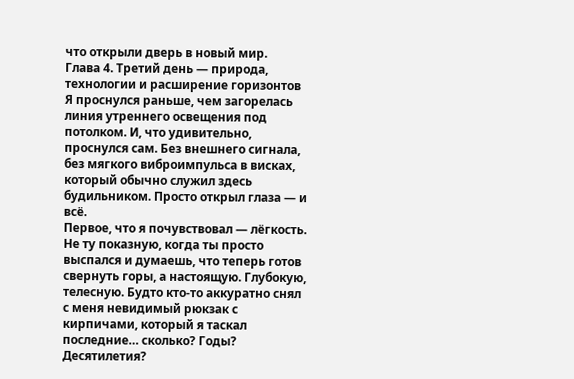что открыли дверь в новый мир.
Глава 4. Третий день — природа, технологии и расширение горизонтов
Я проснулся раньше, чем загорелась линия утреннего освещения под потолком. И, что удивительно, проснулся сам. Без внешнего сигнала, без мягкого виброимпульса в висках, который обычно служил здесь будильником. Просто открыл глаза — и всё.
Первое, что я почувствовал — лёгкость.
Не ту показную, когда ты просто выспался и думаешь, что теперь готов свернуть горы, а настоящую. Глубокую, телесную. Будто кто-то аккуратно снял с меня невидимый рюкзак с кирпичами, который я таскал последние… сколько? Годы? Десятилетия?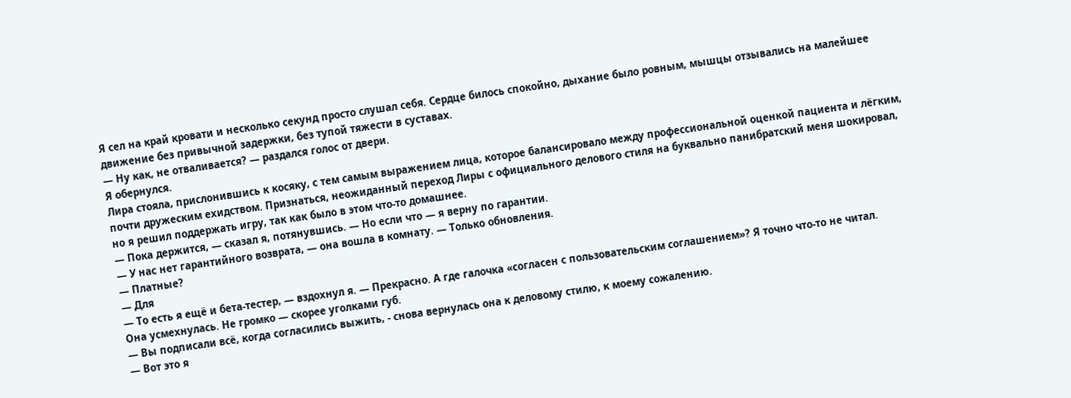Я сел на край кровати и несколько секунд просто слушал себя. Сердце билось спокойно, дыхание было ровным, мышцы отзывались на малейшее движение без привычной задержки, без тупой тяжести в суставах.
— Ну как, не отваливается? — раздался голос от двери.
Я обернулся.
Лира стояла, прислонившись к косяку, с тем самым выражением лица, которое балансировало между профессиональной оценкой пациента и лёгким, почти дружеским ехидством. Признаться, неожиданный переход Лиры с официального делового стиля на буквально панибратский меня шокировал, но я решил поддержать игру, так как было в этом что-то домашнее.
— Пока держится, — сказал я, потянувшись. — Но если что — я верну по гарантии.
— У нас нет гарантийного возврата, — она вошла в комнату. — Только обновления.
— Платные?
— Для
— То есть я ещё и бета-тестер, — вздохнул я. — Прекрасно. А где галочка «согласен с пользовательским соглашением»? Я точно что-то не читал.
Она усмехнулась. Не громко — скорее уголками губ.
— Вы подписали всё, когда согласились выжить, - снова вернулась она к деловому стилю, к моему сожалению.
— Вот это я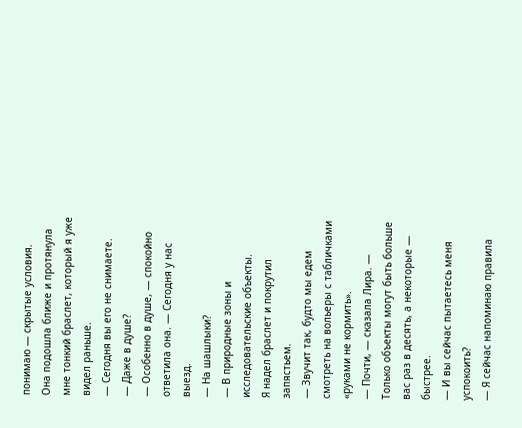понимаю — скрытые условия.
Она подошла ближе и протянула мне тонкий браслет, который я уже видел раньше.
— Сегодня вы его не снимаете.
— Даже в душе?
— Особенно в душе, — спокойно ответила она. — Сегодня у нас выезд.
— На шашлыки?
— В природные зоны и исследовательские объекты.
Я надел браслет и покрутил запястьем.
— Звучит так, будто мы едем смотреть на вольеры с табличками «руками не кормить».
— Почти, — сказала Лира. — Только объекты могут быть больше вас раз в десять, а некоторые — быстрее.
— И вы сейчас пытаетесь меня успокоить?
— Я сейчас напоминаю правила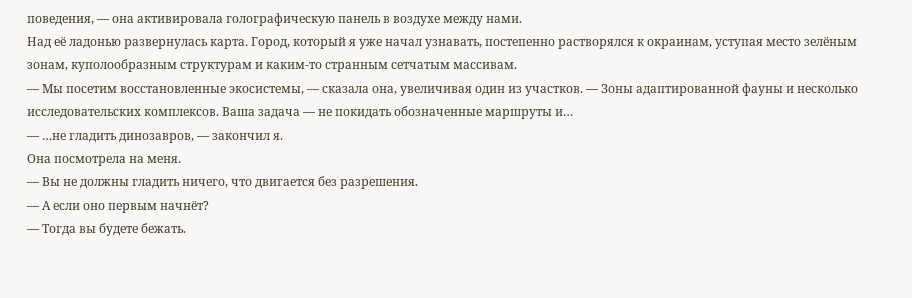поведения, — она активировала голографическую панель в воздухе между нами.
Над её ладонью развернулась карта. Город, который я уже начал узнавать, постепенно растворялся к окраинам, уступая место зелёным зонам, куполообразным структурам и каким-то странным сетчатым массивам.
— Мы посетим восстановленные экосистемы, — сказала она, увеличивая один из участков. — Зоны адаптированной фауны и несколько исследовательских комплексов. Ваша задача — не покидать обозначенные маршруты и…
— …не гладить динозавров, — закончил я.
Она посмотрела на меня.
— Вы не должны гладить ничего, что двигается без разрешения.
— А если оно первым начнёт?
— Тогда вы будете бежать.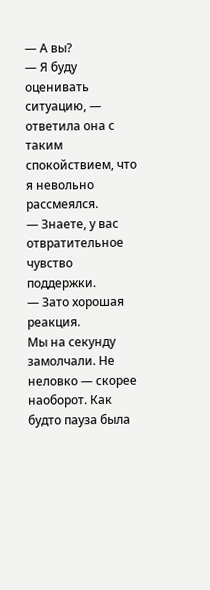— А вы?
— Я буду оценивать ситуацию, — ответила она с таким спокойствием, что я невольно рассмеялся.
— Знаете, у вас отвратительное чувство поддержки.
— Зато хорошая реакция.
Мы на секунду замолчали. Не неловко — скорее наоборот. Как будто пауза была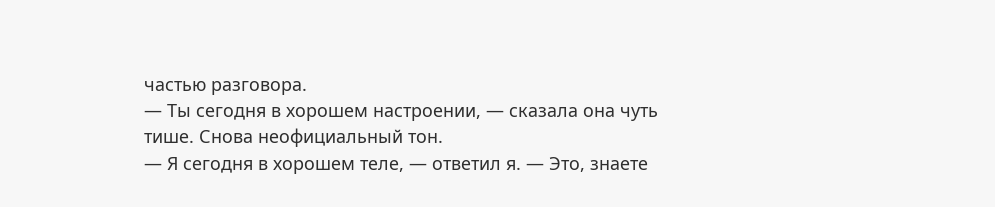частью разговора.
— Ты сегодня в хорошем настроении, — сказала она чуть тише. Снова неофициальный тон.
— Я сегодня в хорошем теле, — ответил я. — Это, знаете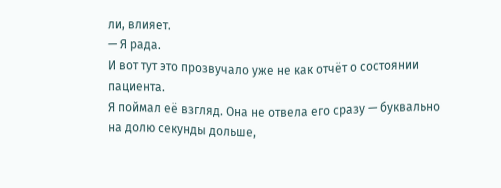ли, влияет.
— Я рада.
И вот тут это прозвучало уже не как отчёт о состоянии пациента.
Я поймал её взгляд. Она не отвела его сразу — буквально на долю секунды дольше,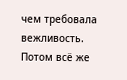чем требовала вежливость. Потом всё же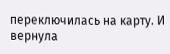переключилась на карту. И вернула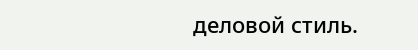деловой стиль.